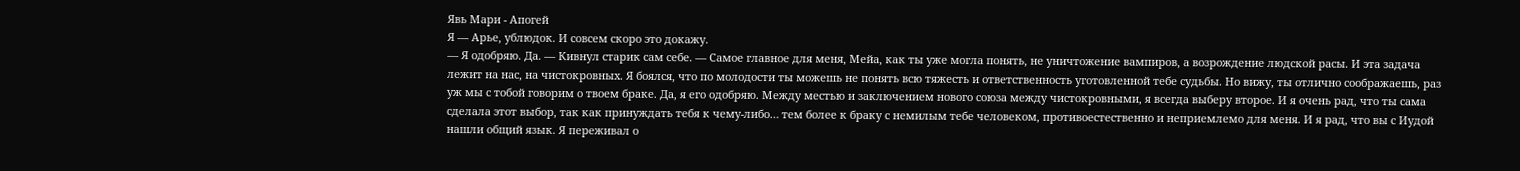Явь Мари - Апогей
Я — Арье, ублюдок. И совсем скоро это докажу.
— Я одобряю. Да. — Кивнул старик сам себе. — Самое главное для меня, Мейа, как ты уже могла понять, не уничтожение вампиров, а возрождение людской расы. И эта задача лежит на нас, на чистокровных. Я боялся, что по молодости ты можешь не понять всю тяжесть и ответственность уготовленной тебе судьбы. Но вижу, ты отлично соображаешь, раз уж мы с тобой говорим о твоем браке. Да, я его одобряю. Между местью и заключением нового союза между чистокровными, я всегда выберу второе. И я очень рад, что ты сама сделала этот выбор, так как принуждать тебя к чему-либо… тем более к браку с немилым тебе человеком, противоестественно и неприемлемо для меня. И я рад, что вы с Иудой нашли общий язык. Я переживал о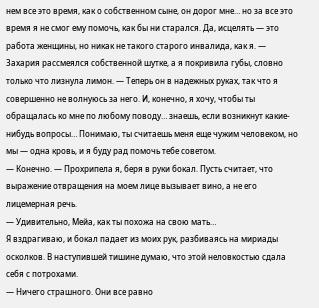нем все это время, как о собственном сыне, он дорог мне… но за все это время я не смог ему помочь, как бы ни старался. Да, исцелять — это работа женщины, но никак не такого старого инвалида, как я. — Захария рассмеялся собственной шутке, а я покривила губы, словно только что лизнула лимон. — Теперь он в надежных руках, так что я совершенно не волнуюсь за него. И, конечно, я хочу, чтобы ты обращалась ко мне по любому поводу… знаешь, если возникнут какие-нибудь вопросы… Понимаю, ты считаешь меня еще чужим человеком, но мы — одна кровь, и я буду рад помочь тебе советом.
— Конечно. — Прохрипела я, беря в руки бокал. Пусть считает, что выражение отвращения на моем лице вызывает вино, а не его лицемерная речь.
— Удивительно, Мейа, как ты похожа на свою мать…
Я вздрагиваю, и бокал падает из моих рук, разбиваясь на мириады осколков. В наступившей тишине думаю, что этой неловкостью сдала себя с потрохами.
— Ничего страшного. Они все равно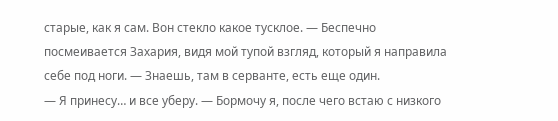старые, как я сам. Вон стекло какое тусклое. — Беспечно посмеивается Захария, видя мой тупой взгляд, который я направила себе под ноги. — Знаешь, там в серванте, есть еще один.
— Я принесу… и все уберу. — Бормочу я, после чего встаю с низкого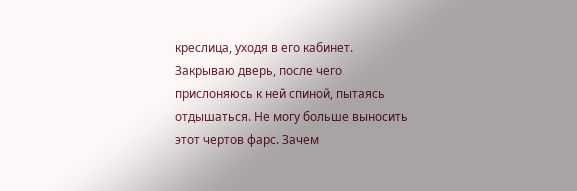креслица, уходя в его кабинет.
Закрываю дверь, после чего прислоняюсь к ней спиной, пытаясь отдышаться. Не могу больше выносить этот чертов фарс. Зачем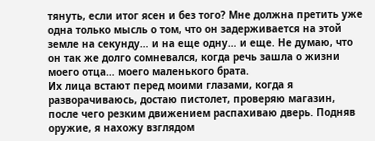тянуть, если итог ясен и без того? Мне должна претить уже одна только мысль о том, что он задерживается на этой земле на секунду… и на еще одну… и еще. Не думаю, что он так же долго сомневался, когда речь зашла о жизни моего отца… моего маленького брата.
Их лица встают перед моими глазами, когда я разворачиваюсь, достаю пистолет, проверяю магазин, после чего резким движением распахиваю дверь. Подняв оружие, я нахожу взглядом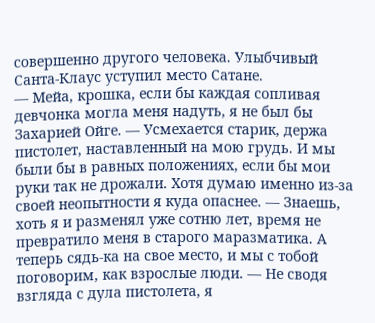совершенно другого человека. Улыбчивый Санта-Клаус уступил место Сатане.
— Мейа, крошка, если бы каждая сопливая девчонка могла меня надуть, я не был бы Захарией Ойге. — Усмехается старик, держа пистолет, наставленный на мою грудь. И мы были бы в равных положениях, если бы мои руки так не дрожали. Хотя думаю именно из-за своей неопытности я куда опаснее. — Знаешь, хоть я и разменял уже сотню лет, время не превратило меня в старого маразматика. А теперь сядь-ка на свое место, и мы с тобой поговорим, как взрослые люди. — Не сводя взгляда с дула пистолета, я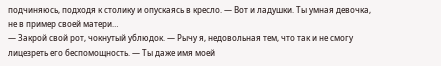подчиняюсь, подходя к столику и опускаясь в кресло. — Вот и ладушки. Ты умная девочка, не в пример своей матери…
— Закрой свой рот, чокнутый ублюдок. — Рычу я, недовольная тем, что так и не смогу лицезреть его беспомощность. — Ты даже имя моей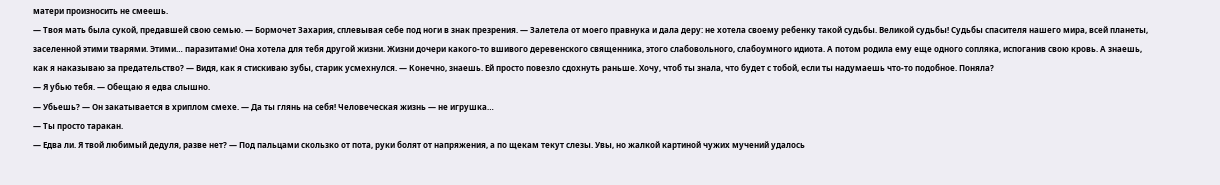матери произносить не смеешь.
— Твоя мать была сукой, предавшей свою семью. — Бормочет Захария, сплевывая себе под ноги в знак презрения. — Залетела от моего правнука и дала деру: не хотела своему ребенку такой судьбы. Великой судьбы! Судьбы спасителя нашего мира, всей планеты, заселенной этими тварями. Этими… паразитами! Она хотела для тебя другой жизни. Жизни дочери какого-то вшивого деревенского священника, этого слабовольного, слабоумного идиота. А потом родила ему еще одного сопляка, испоганив свою кровь. А знаешь, как я наказываю за предательство? — Видя, как я стискиваю зубы, старик усмехнулся. — Конечно, знаешь. Ей просто повезло сдохнуть раньше. Хочу, чтоб ты знала, что будет с тобой, если ты надумаешь что-то подобное. Поняла?
— Я убью тебя. — Обещаю я едва слышно.
— Убьешь? — Он закатывается в хриплом смехе. — Да ты глянь на себя! Человеческая жизнь — не игрушка…
— Ты просто таракан.
— Едва ли. Я твой любимый дедуля, разве нет? — Под пальцами скользко от пота, руки болят от напряжения, а по щекам текут слезы. Увы, но жалкой картиной чужих мучений удалось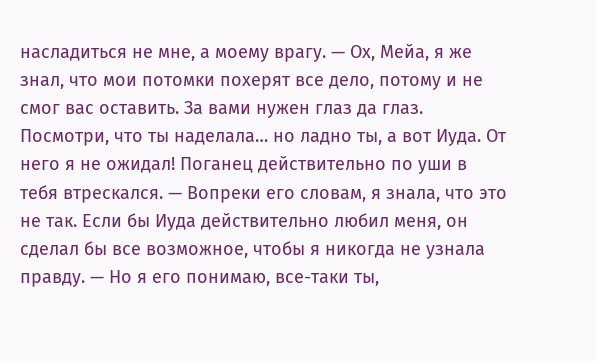насладиться не мне, а моему врагу. — Ох, Мейа, я же знал, что мои потомки похерят все дело, потому и не смог вас оставить. За вами нужен глаз да глаз. Посмотри, что ты наделала… но ладно ты, а вот Иуда. От него я не ожидал! Поганец действительно по уши в тебя втрескался. — Вопреки его словам, я знала, что это не так. Если бы Иуда действительно любил меня, он сделал бы все возможное, чтобы я никогда не узнала правду. — Но я его понимаю, все-таки ты,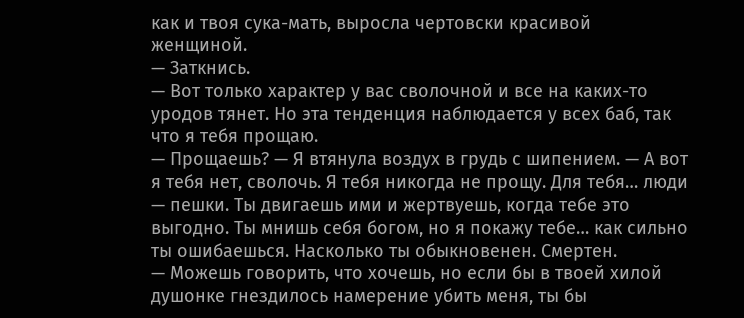как и твоя сука-мать, выросла чертовски красивой женщиной.
— Заткнись.
— Вот только характер у вас сволочной и все на каких-то уродов тянет. Но эта тенденция наблюдается у всех баб, так что я тебя прощаю.
— Прощаешь? — Я втянула воздух в грудь с шипением. — А вот я тебя нет, сволочь. Я тебя никогда не прощу. Для тебя… люди — пешки. Ты двигаешь ими и жертвуешь, когда тебе это выгодно. Ты мнишь себя богом, но я покажу тебе… как сильно ты ошибаешься. Насколько ты обыкновенен. Смертен.
— Можешь говорить, что хочешь, но если бы в твоей хилой душонке гнездилось намерение убить меня, ты бы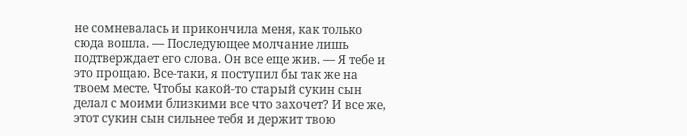не сомневалась и прикончила меня, как только сюда вошла. — Последующее молчание лишь подтверждает его слова. Он все еще жив. — Я тебе и это прощаю. Все-таки, я поступил бы так же на твоем месте. Чтобы какой-то старый сукин сын делал с моими близкими все что захочет? И все же, этот сукин сын сильнее тебя и держит твою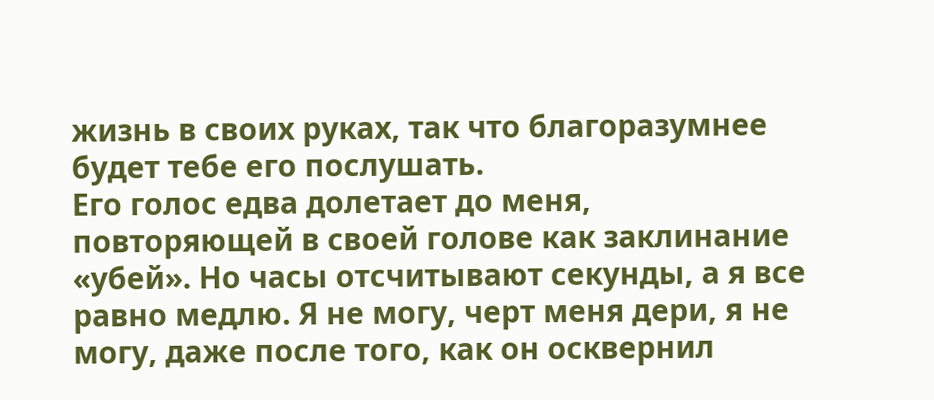жизнь в своих руках, так что благоразумнее будет тебе его послушать.
Его голос едва долетает до меня, повторяющей в своей голове как заклинание «убей». Но часы отсчитывают секунды, а я все равно медлю. Я не могу, черт меня дери, я не могу, даже после того, как он осквернил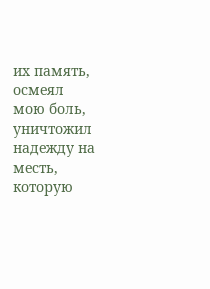их память, осмеял мою боль, уничтожил надежду на месть, которую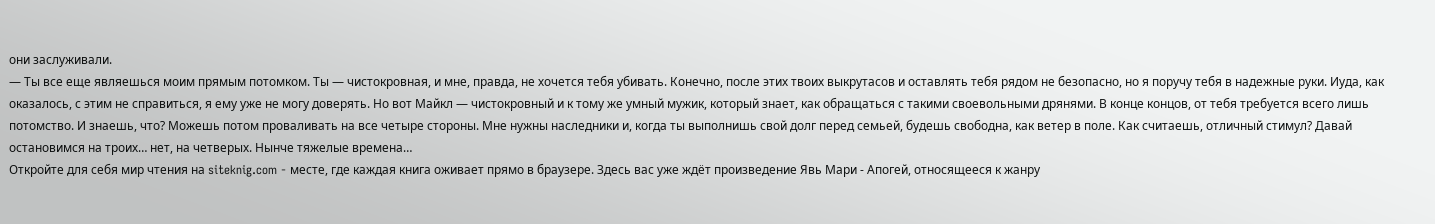они заслуживали.
— Ты все еще являешься моим прямым потомком. Ты — чистокровная, и мне, правда, не хочется тебя убивать. Конечно, после этих твоих выкрутасов и оставлять тебя рядом не безопасно, но я поручу тебя в надежные руки. Иуда, как оказалось, с этим не справиться, я ему уже не могу доверять. Но вот Майкл — чистокровный и к тому же умный мужик, который знает, как обращаться с такими своевольными дрянями. В конце концов, от тебя требуется всего лишь потомство. И знаешь, что? Можешь потом проваливать на все четыре стороны. Мне нужны наследники и, когда ты выполнишь свой долг перед семьей, будешь свободна, как ветер в поле. Как считаешь, отличный стимул? Давай остановимся на троих… нет, на четверых. Нынче тяжелые времена…
Откройте для себя мир чтения на siteknig.com - месте, где каждая книга оживает прямо в браузере. Здесь вас уже ждёт произведение Явь Мари - Апогей, относящееся к жанру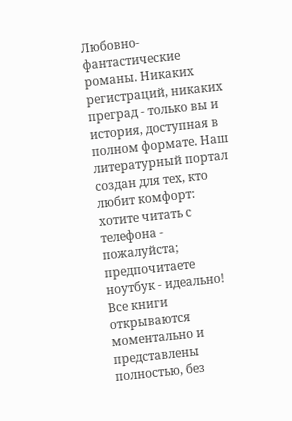Любовно-фантастические романы. Никаких регистраций, никаких преград - только вы и история, доступная в полном формате. Наш литературный портал создан для тех, кто любит комфорт: хотите читать с телефона - пожалуйста; предпочитаете ноутбук - идеально! Все книги открываются моментально и представлены полностью, без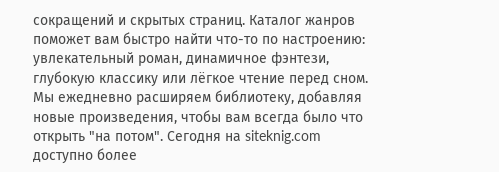сокращений и скрытых страниц. Каталог жанров поможет вам быстро найти что-то по настроению: увлекательный роман, динамичное фэнтези, глубокую классику или лёгкое чтение перед сном. Мы ежедневно расширяем библиотеку, добавляя новые произведения, чтобы вам всегда было что открыть "на потом". Сегодня на siteknig.com доступно более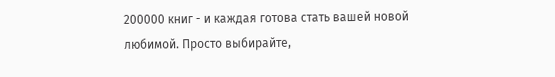200000 книг - и каждая готова стать вашей новой любимой. Просто выбирайте,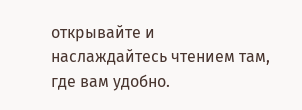открывайте и наслаждайтесь чтением там, где вам удобно.